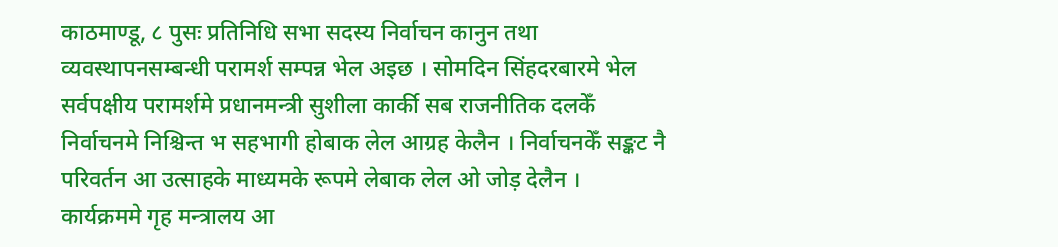काठमाण्डू, ८ पुसः प्रतिनिधि सभा सदस्य निर्वाचन कानुन तथा व्यवस्थापनसम्बन्धी परामर्श सम्पन्न भेल अइछ । सोमदिन सिंहदरबारमे भेल सर्वपक्षीय परामर्शमे प्रधानमन्त्री सुशीला कार्की सब राजनीतिक दलकेँ निर्वाचनमे निश्चिन्त भ सहभागी होबाक लेल आग्रह केलैन । निर्वाचनकेँ सङ्कट नै परिवर्तन आ उत्साहके माध्यमके रूपमे लेबाक लेल ओ जोड़ देलैन ।
कार्यक्रममे गृह मन्त्रालय आ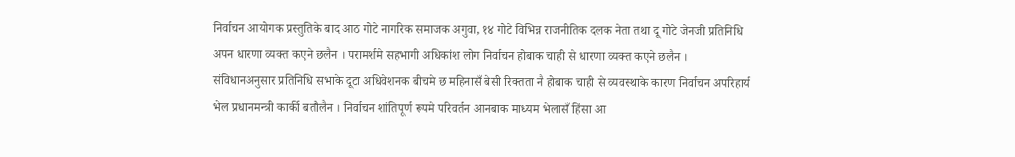निर्वाचन आयोगक प्रस्तुतिके बाद आठ गोटे नागरिक समाजक अगुवा, १४ गोटे विभिन्न राजनीतिक दलक नेता तथा दू गोटे जेनजी प्रतिनिधि अपन धारणा व्यक्त कएने छलैन । परामर्शमे सहभागी अधिकांश लोग निर्वाचन होबाक चाही से धारणा व्यक्त कएने छलैन ।
संविधानअनुसार प्रतिनिधि सभाके दूटा अधिवेशनक बीचमे छ महिनासँ बेसी रिक्तता नै होबाक चाही से व्यवस्थाके कारण निर्वाचन अपरिहार्य भेल प्रधानमन्त्री कार्की बतौलैन । निर्वाचन शांतिपूर्ण रूपमे परिवर्तन आनबाक माध्यम भेलासँ हिंसा आ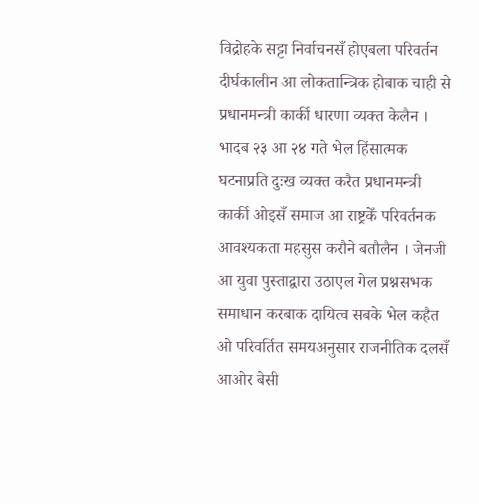विद्रोहके सट्टा निर्वाचनसँ होएबला परिवर्तन दीर्घकालीन आ लोकतान्त्रिक होबाक चाही से प्रधानमन्त्री कार्की धारणा व्यक्त केलैन ।
भादब २३ आ २४ गते भेल हिंसात्मक घटनाप्रति दुःख व्यक्त करैत प्रधानमन्त्री कार्की ओइसँ समाज आ राष्ट्रकेँ परिवर्तनक आवश्यकता महसुस करौने बतौलैन । जेनजी आ युवा पुस्ताद्वारा उठाएल गेल प्रश्नसभक समाधान करबाक दायित्व सबके भेल कहैत ओ परिवर्तित समयअनुसार राजनीतिक दलसँ आओर बेसी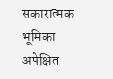सकारात्मक भूमिका अपेक्षित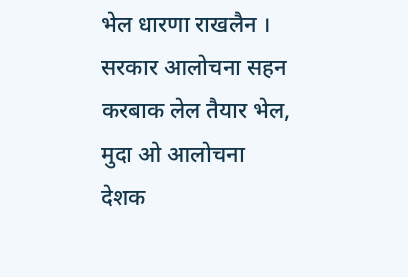भेल धारणा राखलैन ।
सरकार आलोचना सहन करबाक लेल तैयार भेल, मुदा ओ आलोचना देशक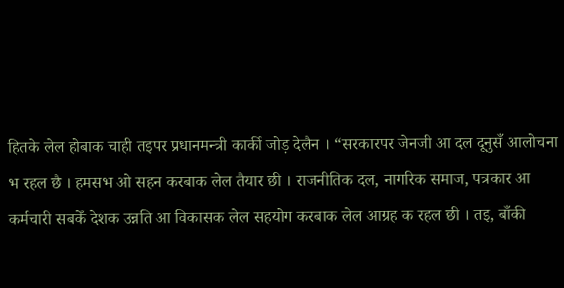हितके लेल होबाक चाही तइपर प्रधानमन्त्री कार्की जोड़ देलैन । “सरकारपर जेनजी आ दल दूनुसँ आलोचना भ रहल छै । हमसभ ओ सहन करबाक लेल तैयार छी । राजनीतिक दल, नागरिक समाज, पत्रकार आ कर्मचारी सबकेँ देशक उन्नति आ विकासक लेल सहयोग करबाक लेल आग्रह क रहल छी । तइ, बाँकी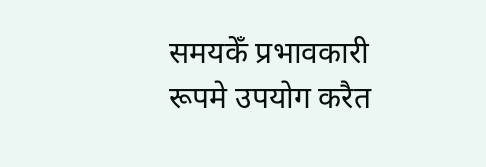समयकेँ प्रभावकारी रूपमे उपयोग करैत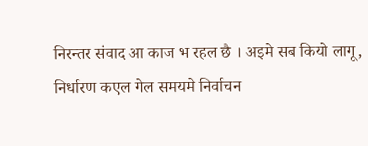निरन्तर संवाद आ काज भ रहल छै । अइमे सब कियो लागू, निर्धारण कएल गेल समयमे निर्वाचन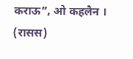कराऊ”, ओ कहलैन । (रासस)